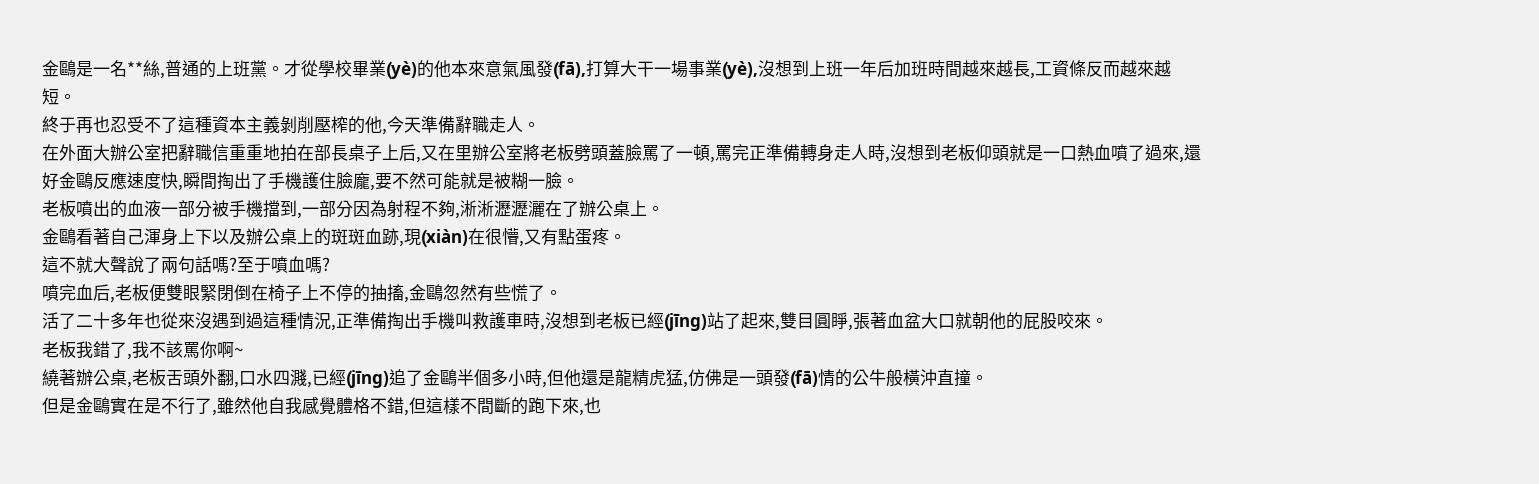金鷗是一名**絲,普通的上班黨。才從學校畢業(yè)的他本來意氣風發(fā),打算大干一場事業(yè),沒想到上班一年后加班時間越來越長,工資條反而越來越短。
終于再也忍受不了這種資本主義剝削壓榨的他,今天準備辭職走人。
在外面大辦公室把辭職信重重地拍在部長桌子上后,又在里辦公室將老板劈頭蓋臉罵了一頓,罵完正準備轉身走人時,沒想到老板仰頭就是一口熱血噴了過來,還好金鷗反應速度快,瞬間掏出了手機護住臉龐,要不然可能就是被糊一臉。
老板噴出的血液一部分被手機擋到,一部分因為射程不夠,淅淅瀝瀝灑在了辦公桌上。
金鷗看著自己渾身上下以及辦公桌上的斑斑血跡,現(xiàn)在很懵,又有點蛋疼。
這不就大聲說了兩句話嗎?至于噴血嗎?
噴完血后,老板便雙眼緊閉倒在椅子上不停的抽搐,金鷗忽然有些慌了。
活了二十多年也從來沒遇到過這種情況,正準備掏出手機叫救護車時,沒想到老板已經(jīng)站了起來,雙目圓睜,張著血盆大口就朝他的屁股咬來。
老板我錯了,我不該罵你啊~
繞著辦公桌,老板舌頭外翻,口水四濺,已經(jīng)追了金鷗半個多小時,但他還是龍精虎猛,仿佛是一頭發(fā)情的公牛般橫沖直撞。
但是金鷗實在是不行了,雖然他自我感覺體格不錯,但這樣不間斷的跑下來,也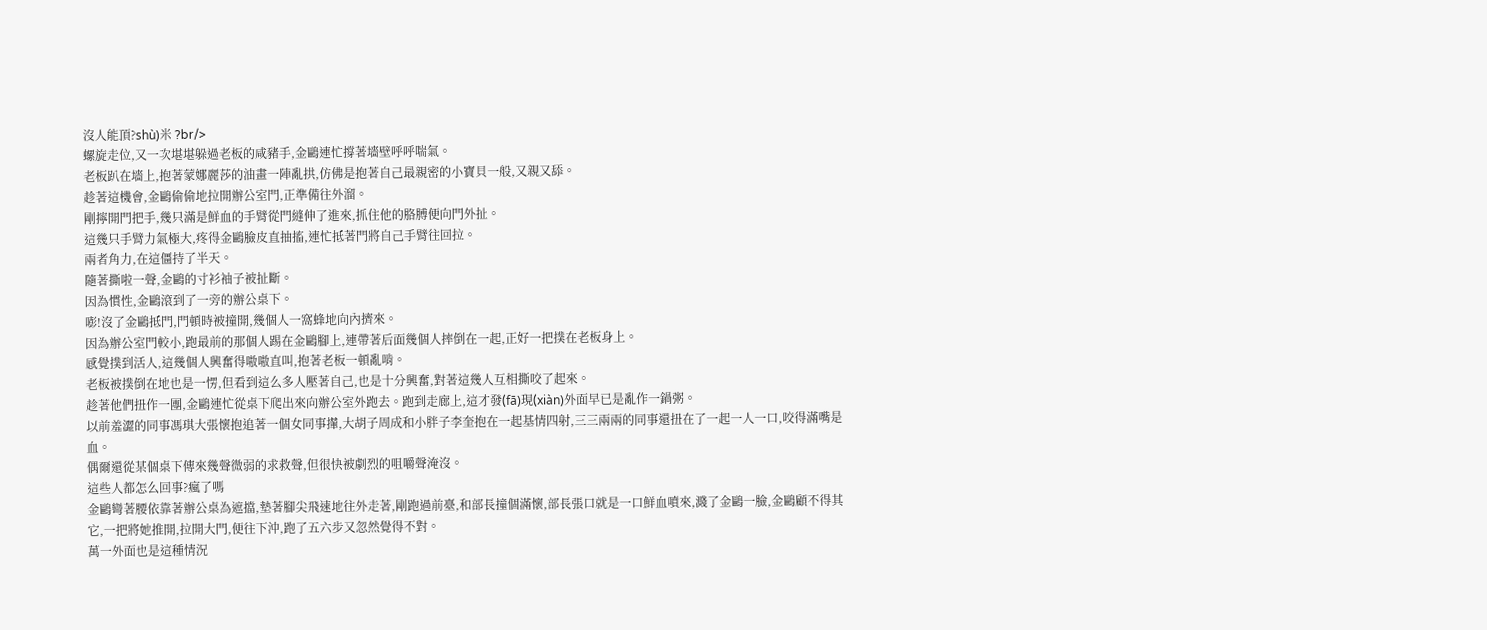沒人能頂?shù)米 ?br/>
螺旋走位,又一次堪堪躲過老板的咸豬手,金鷗連忙撐著墻壁呼呼喘氣。
老板趴在墻上,抱著蒙娜麗莎的油畫一陣亂拱,仿佛是抱著自己最親密的小寶貝一般,又親又舔。
趁著這機會,金鷗偷偷地拉開辦公室門,正準備往外溜。
剛擰開門把手,幾只滿是鮮血的手臂從門縫伸了進來,抓住他的胳膊便向門外扯。
這幾只手臂力氣極大,疼得金鷗臉皮直抽搐,連忙抵著門將自己手臂往回拉。
兩者角力,在這僵持了半天。
隨著撕啦一聲,金鷗的寸衫袖子被扯斷。
因為慣性,金鷗滾到了一旁的辦公桌下。
嘭!沒了金鷗抵門,門頓時被撞開,幾個人一窩蜂地向內擠來。
因為辦公室門較小,跑最前的那個人踢在金鷗腳上,連帶著后面幾個人摔倒在一起,正好一把撲在老板身上。
感覺撲到活人,這幾個人興奮得嗷嗷直叫,抱著老板一頓亂啃。
老板被撲倒在地也是一愣,但看到這么多人壓著自己,也是十分興奮,對著這幾人互相撕咬了起來。
趁著他們扭作一團,金鷗連忙從桌下爬出來向辦公室外跑去。跑到走廊上,這才發(fā)現(xiàn)外面早已是亂作一鍋粥。
以前羞澀的同事馮琪大張懷抱追著一個女同事攆,大胡子周成和小胖子李奎抱在一起基情四射,三三兩兩的同事還扭在了一起一人一口,咬得滿嘴是血。
偶爾還從某個桌下傳來幾聲微弱的求救聲,但很快被劇烈的咀嚼聲淹沒。
這些人都怎么回事?瘋了嗎
金鷗彎著腰依靠著辦公桌為遮擋,墊著腳尖飛速地往外走著,剛跑過前臺,和部長撞個滿懷,部長張口就是一口鮮血噴來,濺了金鷗一臉,金鷗顧不得其它,一把將她推開,拉開大門,便往下沖,跑了五六步又忽然覺得不對。
萬一外面也是這種情況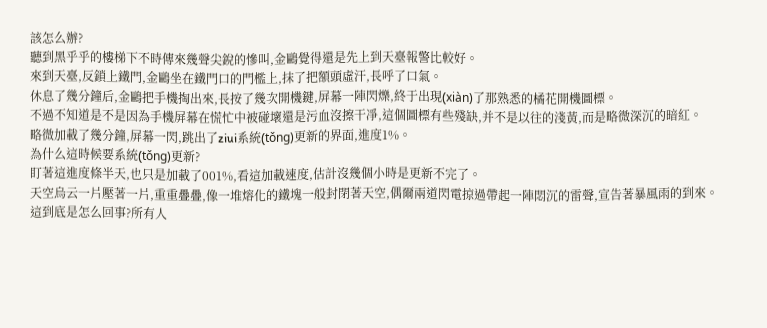該怎么辦?
聽到黑乎乎的樓梯下不時傳來幾聲尖銳的慘叫,金鷗覺得還是先上到天臺報警比較好。
來到天臺,反鎖上鐵門,金鷗坐在鐵門口的門檻上,抹了把額頭虛汗,長呼了口氣。
休息了幾分鐘后,金鷗把手機掏出來,長按了幾次開機鍵,屏幕一陣閃爍,終于出現(xiàn)了那熟悉的橘花開機圖標。
不過不知道是不是因為手機屏幕在慌忙中被碰壞還是污血沒擦干凈,這個圖標有些殘缺,并不是以往的淺黃,而是略微深沉的暗紅。
略微加載了幾分鐘,屏幕一閃,跳出了ziui系統(tǒng)更新的界面,進度1%。
為什么這時候要系統(tǒng)更新?
盯著這進度條半天,也只是加載了001%,看這加載速度,估計沒幾個小時是更新不完了。
天空烏云一片壓著一片,重重疊疊,像一堆熔化的鐵塊一般封閉著天空,偶爾兩道閃電掠過帶起一陣悶沉的雷聲,宣告著暴風雨的到來。
這到底是怎么回事?所有人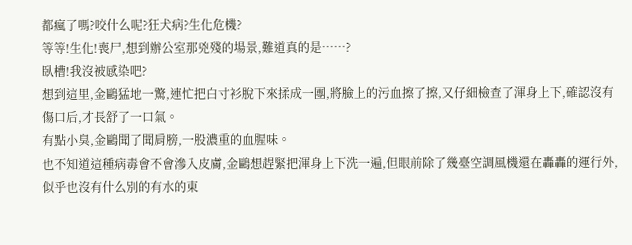都瘋了嗎?咬什么呢?狂犬病?生化危機?
等等!生化!喪尸,想到辦公室那兇殘的場景,難道真的是……?
臥槽!我沒被感染吧?
想到這里,金鷗猛地一驚,連忙把白寸衫脫下來揉成一團,將臉上的污血擦了擦,又仔細檢查了渾身上下,確認沒有傷口后,才長舒了一口氣。
有點小臭,金鷗聞了聞肩膀,一股濃重的血腥味。
也不知道這種病毒會不會滲入皮膚,金鷗想趕緊把渾身上下洗一遍,但眼前除了幾臺空調風機還在轟轟的運行外,似乎也沒有什么別的有水的東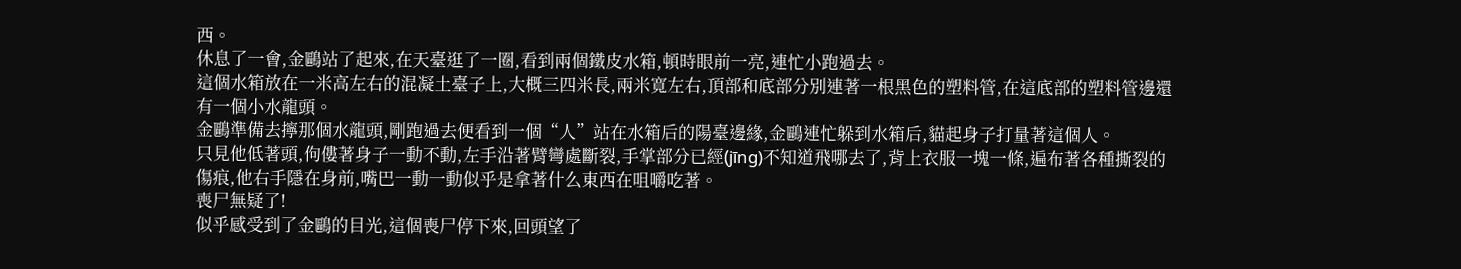西。
休息了一會,金鷗站了起來,在天臺逛了一圈,看到兩個鐵皮水箱,頓時眼前一亮,連忙小跑過去。
這個水箱放在一米高左右的混凝土臺子上,大概三四米長,兩米寬左右,頂部和底部分別連著一根黑色的塑料管,在這底部的塑料管邊還有一個小水龍頭。
金鷗準備去擰那個水龍頭,剛跑過去便看到一個“人”站在水箱后的陽臺邊緣,金鷗連忙躲到水箱后,貓起身子打量著這個人。
只見他低著頭,佝僂著身子一動不動,左手沿著臂彎處斷裂,手掌部分已經(jīng)不知道飛哪去了,背上衣服一塊一條,遍布著各種撕裂的傷痕,他右手隱在身前,嘴巴一動一動似乎是拿著什么東西在咀嚼吃著。
喪尸無疑了!
似乎感受到了金鷗的目光,這個喪尸停下來,回頭望了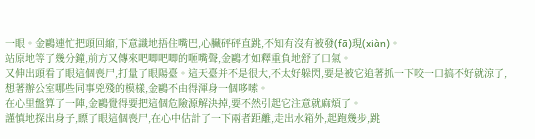一眼。金鷗連忙把頭回縮,下意識地捂住嘴巴,心臟砰砰直跳,不知有沒有被發(fā)現(xiàn)。
站原地等了幾分鐘,前方又傳來吧唧吧唧的咂嘴聲,金鷗才如釋重負地舒了口氣。
又伸出頭看了眼這個喪尸,打量了眼陽臺。這天臺并不是很大,不太好躲閃,要是被它追著抓一下咬一口搞不好就涼了,想著辦公室哪些同事兇殘的模樣,金鷗不由得渾身一個哆嗦。
在心里盤算了一陣,金鷗覺得要把這個危險源解決掉,要不然引起它注意就麻煩了。
謹慎地探出身子,瞟了眼這個喪尸,在心中估計了一下兩者距離,走出水箱外,起跑幾步,跳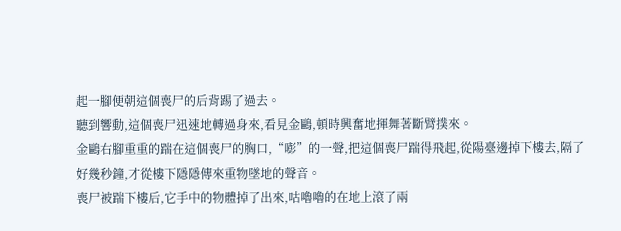起一腳便朝這個喪尸的后背踢了過去。
聽到響動,這個喪尸迅速地轉過身來,看見金鷗,頓時興奮地揮舞著斷臂撲來。
金鷗右腳重重的踹在這個喪尸的胸口,“嘭”的一聲,把這個喪尸踹得飛起,從陽臺邊掉下樓去,隔了好幾秒鐘,才從樓下隱隱傳來重物墜地的聲音。
喪尸被踹下樓后,它手中的物體掉了出來,咕嚕嚕的在地上滾了兩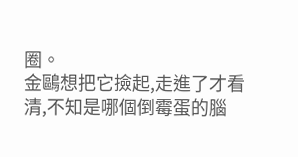圈。
金鷗想把它撿起,走進了才看清,不知是哪個倒霉蛋的腦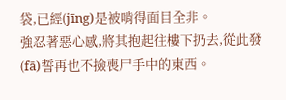袋,已經(jīng)是被啃得面目全非。
強忍著惡心感,將其抱起往樓下扔去,從此發(fā)誓再也不撿喪尸手中的東西。